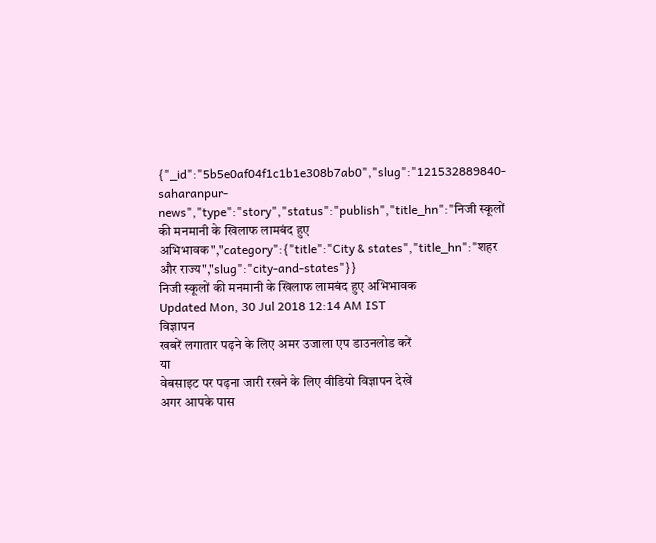{"_id":"5b5e0af04f1c1b1e308b7ab0","slug":"121532889840-saharanpur-news","type":"story","status":"publish","title_hn":"निजी स्कूलों की मनमानी के खिलाफ लामबंद हुए अभिभावक","category":{"title":"City & states","title_hn":"शहर और राज्य","slug":"city-and-states"}}
निजी स्कूलों की मनमानी के खिलाफ लामबंद हुए अभिभावक
Updated Mon, 30 Jul 2018 12:14 AM IST
विज्ञापन
खबरें लगातार पढ़ने के लिए अमर उजाला एप डाउनलोड करें
या
वेबसाइट पर पढ़ना जारी रखने के लिए वीडियो विज्ञापन देखें
अगर आपके पास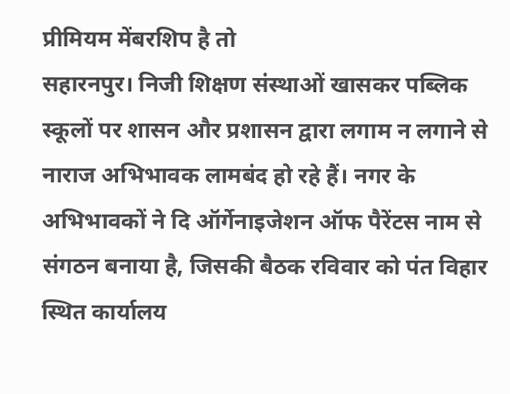प्रीमियम मेंबरशिप है तो
सहारनपुर। निजी शिक्षण संस्थाओं खासकर पब्लिक स्कूलों पर शासन और प्रशासन द्वारा लगाम न लगाने से नाराज अभिभावक लामबंद हो रहे हैं। नगर के अभिभावकों ने दि ऑर्गेनाइजेशन ऑफ पैरेंटस नाम से संगठन बनाया है, जिसकी बैठक रविवार को पंत विहार स्थित कार्यालय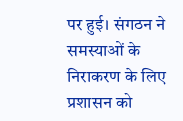पर हुई। संगठन ने समस्याओं के निराकरण के लिए प्रशासन को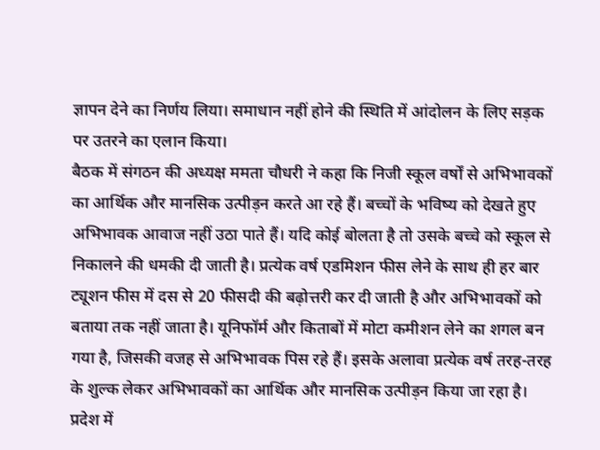ज्ञापन देने का निर्णय लिया। समाधान नहीं होने की स्थिति में आंदोलन के लिए सड़क पर उतरने का एलान किया।
बैठक में संगठन की अध्यक्ष ममता चौधरी ने कहा कि निजी स्कूल वर्षों से अभिभावकों का आर्थिक और मानसिक उत्पीड़न करते आ रहे हैं। बच्चों के भविष्य को देखते हुए अभिभावक आवाज नहीं उठा पाते हैं। यदि कोई बोलता है तो उसके बच्चे को स्कूल से निकालने की धमकी दी जाती है। प्रत्येक वर्ष एडमिशन फीस लेने के साथ ही हर बार ट्यूशन फीस में दस से 20 फीसदी की बढ़ोत्तरी कर दी जाती है और अभिभावकों को बताया तक नहीं जाता है। यूनिफॉर्म और किताबों में मोटा कमीशन लेने का शगल बन गया है, जिसकी वजह से अभिभावक पिस रहे हैं। इसके अलावा प्रत्येक वर्ष तरह-तरह के शुल्क लेकर अभिभावकों का आर्थिक और मानसिक उत्पीड़न किया जा रहा है। प्रदेश में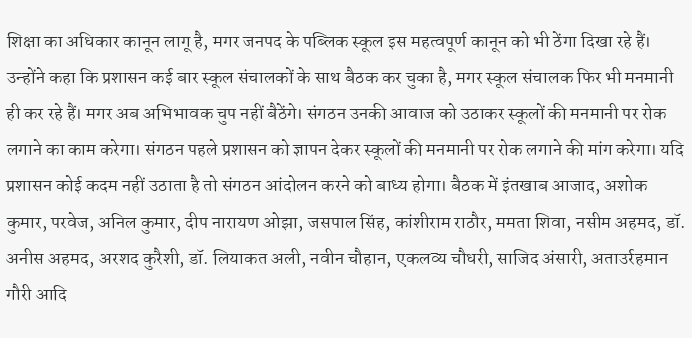शिक्षा का अधिकार कानून लागू है, मगर जनपद के पब्लिक स्कूल इस महत्वपूर्ण कानून को भी ठेंगा दिखा रहे हैं। उन्होंने कहा कि प्रशासन कई बार स्कूल संचालकों के साथ बैठक कर चुका है, मगर स्कूल संचालक फिर भी मनमानी ही कर रहे हैं। मगर अब अभिभावक चुप नहीं बैठेंगे। संगठन उनकी आवाज को उठाकर स्कूलों की मनमानी पर रोक लगाने का काम करेगा। संगठन पहले प्रशासन को ज्ञापन देकर स्कूलों की मनमानी पर रोक लगाने की मांग करेगा। यदि प्रशासन कोई कदम नहीं उठाता है तो संगठन आंदोलन करने को बाध्य होगा। बैठक में इंतखाब आजाद, अशोक कुमार, परवेज, अनिल कुमार, दीप नारायण ओझा, जसपाल सिंह, कांशीराम राठौर, ममता शिवा, नसीम अहमद, डॉ. अनीस अहमद, अरशद कुरैशी, डॉ. लियाकत अली, नवीन चौहान, एकलव्य चौधरी, साजिद अंसारी, अताउर्रहमान गौरी आदि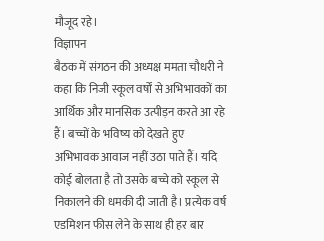मौजूद रहे।
विज्ञापन
बैठक में संगठन की अध्यक्ष ममता चौधरी ने कहा कि निजी स्कूल वर्षों से अभिभावकों का आर्थिक और मानसिक उत्पीड़न करते आ रहे हैं। बच्चों के भविष्य को देखते हुए अभिभावक आवाज नहीं उठा पाते हैं। यदि कोई बोलता है तो उसके बच्चे को स्कूल से निकालने की धमकी दी जाती है। प्रत्येक वर्ष एडमिशन फीस लेने के साथ ही हर बार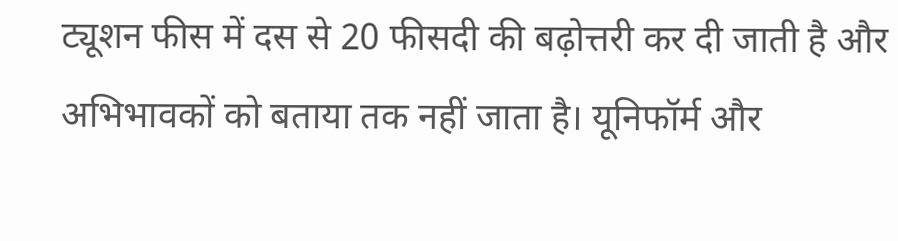ट्यूशन फीस में दस से 20 फीसदी की बढ़ोत्तरी कर दी जाती है और अभिभावकों को बताया तक नहीं जाता है। यूनिफॉर्म और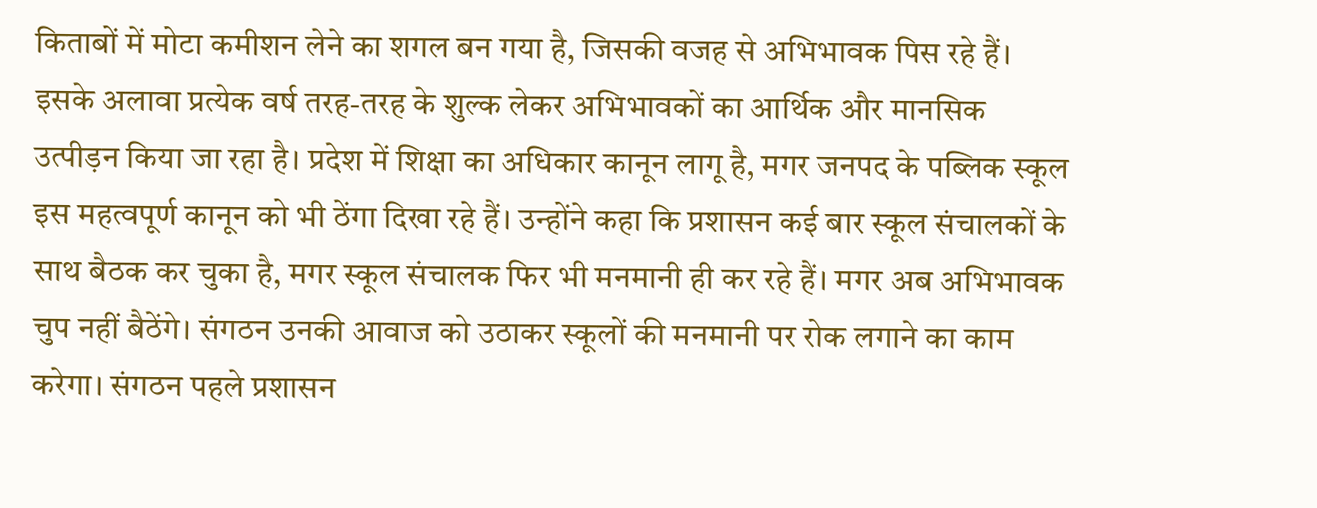किताबों में मोटा कमीशन लेने का शगल बन गया है, जिसकी वजह से अभिभावक पिस रहे हैं। इसके अलावा प्रत्येक वर्ष तरह-तरह के शुल्क लेकर अभिभावकों का आर्थिक और मानसिक उत्पीड़न किया जा रहा है। प्रदेश में शिक्षा का अधिकार कानून लागू है, मगर जनपद के पब्लिक स्कूल इस महत्वपूर्ण कानून को भी ठेंगा दिखा रहे हैं। उन्होंने कहा कि प्रशासन कई बार स्कूल संचालकों के साथ बैठक कर चुका है, मगर स्कूल संचालक फिर भी मनमानी ही कर रहे हैं। मगर अब अभिभावक चुप नहीं बैठेंगे। संगठन उनकी आवाज को उठाकर स्कूलों की मनमानी पर रोक लगाने का काम करेगा। संगठन पहले प्रशासन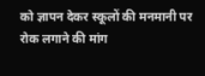को ज्ञापन देकर स्कूलों की मनमानी पर रोक लगाने की मांग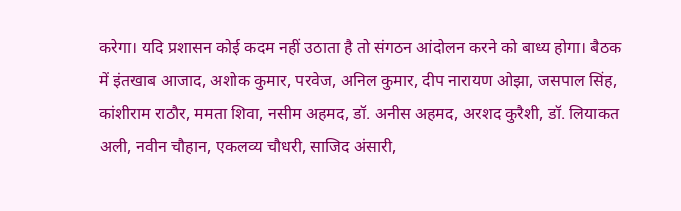करेगा। यदि प्रशासन कोई कदम नहीं उठाता है तो संगठन आंदोलन करने को बाध्य होगा। बैठक में इंतखाब आजाद, अशोक कुमार, परवेज, अनिल कुमार, दीप नारायण ओझा, जसपाल सिंह, कांशीराम राठौर, ममता शिवा, नसीम अहमद, डॉ. अनीस अहमद, अरशद कुरैशी, डॉ. लियाकत अली, नवीन चौहान, एकलव्य चौधरी, साजिद अंसारी,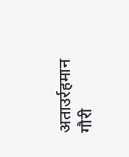अताउर्रहमान गौरी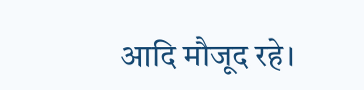आदि मौजूद रहे।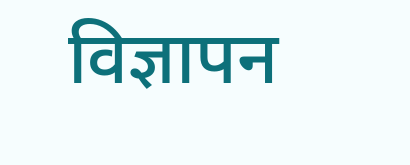विज्ञापन